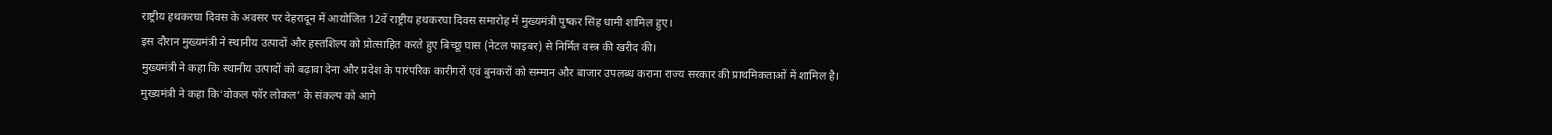राष्ट्रीय हथकरघा दिवस के अवसर पर देहरादून में आयोजित 12वें राष्ट्रीय हथकरघा दिवस समारोह में मुख्यमंत्री पुष्कर सिंह धामी शामिल हुए।
इस दौरान मुख्यमंत्री ने स्थानीय उत्पादों और हस्तशिल्प को प्रोत्साहित करते हुए बिच्छू घास (नेटल फाइबर) से निर्मित वस्त्र की खरीद की।
मुख्यमंत्री ने कहा कि स्थानीय उत्पादों को बढ़ावा देना और प्रदेश के पारंपरिक कारीगरों एवं बुनकरों को सम्मान और बाजार उपलब्ध कराना राज्य सरकार की प्राथमिकताओं में शामिल है।
मुख्यमंत्री ने कहा कि‘वोकल फॉर लोकल’ के संकल्प को आगे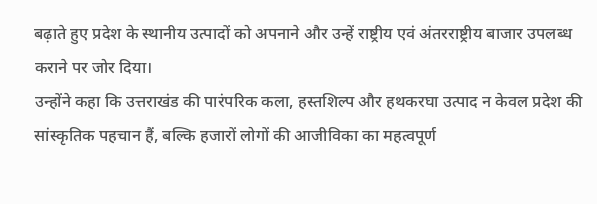बढ़ाते हुए प्रदेश के स्थानीय उत्पादों को अपनाने और उन्हें राष्ट्रीय एवं अंतरराष्ट्रीय बाजार उपलब्ध कराने पर जोर दिया।
उन्होंने कहा कि उत्तराखंड की पारंपरिक कला, हस्तशिल्प और हथकरघा उत्पाद न केवल प्रदेश की सांस्कृतिक पहचान हैं, बल्कि हजारों लोगों की आजीविका का महत्वपूर्ण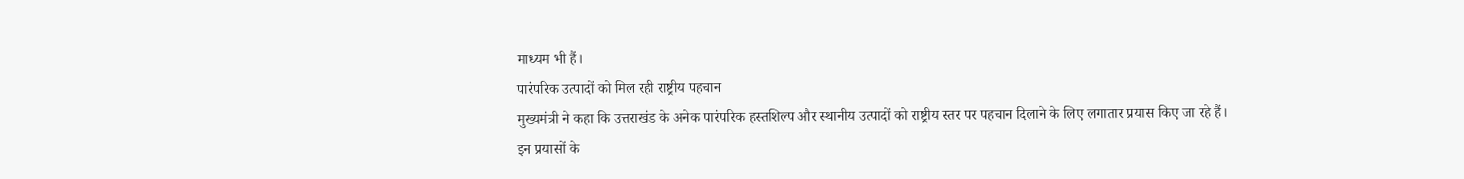माध्यम भी हैं।
पारंपरिक उत्पादों को मिल रही राष्ट्रीय पहचान
मुख्यमंत्री ने कहा कि उत्तराखंड के अनेक पारंपरिक हस्तशिल्प और स्थानीय उत्पादों को राष्ट्रीय स्तर पर पहचान दिलाने के लिए लगातार प्रयास किए जा रहे हैं।
इन प्रयासों के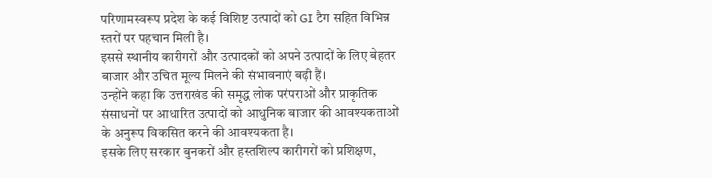परिणामस्वरूप प्रदेश के कई विशिष्ट उत्पादों को GI टैग सहित विभिन्न स्तरों पर पहचान मिली है।
इससे स्थानीय कारीगरों और उत्पादकों को अपने उत्पादों के लिए बेहतर बाजार और उचित मूल्य मिलने की संभावनाएं बढ़ी हैं।
उन्होंने कहा कि उत्तराखंड की समृद्ध लोक परंपराओं और प्राकृतिक संसाधनों पर आधारित उत्पादों को आधुनिक बाजार की आवश्यकताओं के अनुरूप विकसित करने की आवश्यकता है।
इसके लिए सरकार बुनकरों और हस्तशिल्प कारीगरों को प्रशिक्षण,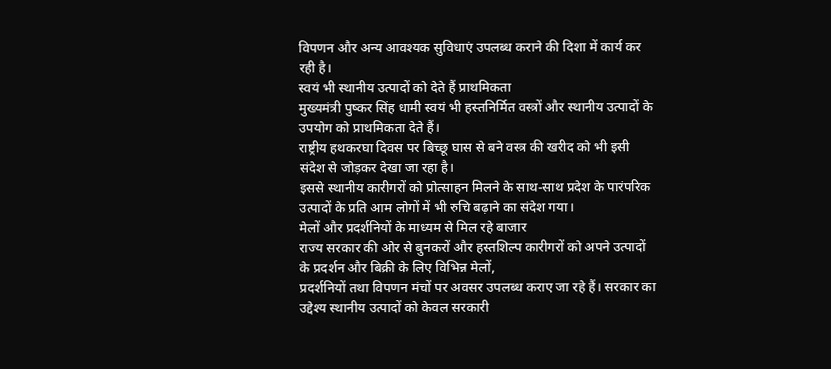विपणन और अन्य आवश्यक सुविधाएं उपलब्ध कराने की दिशा में कार्य कर रही है।
स्वयं भी स्थानीय उत्पादों को देते हैं प्राथमिकता
मुख्यमंत्री पुष्कर सिंह धामी स्वयं भी हस्तनिर्मित वस्त्रों और स्थानीय उत्पादों के उपयोग को प्राथमिकता देते हैं।
राष्ट्रीय हथकरघा दिवस पर बिच्छू घास से बने वस्त्र की खरीद को भी इसी संदेश से जोड़कर देखा जा रहा है।
इससे स्थानीय कारीगरों को प्रोत्साहन मिलने के साथ-साथ प्रदेश के पारंपरिक उत्पादों के प्रति आम लोगों में भी रुचि बढ़ाने का संदेश गया।
मेलों और प्रदर्शनियों के माध्यम से मिल रहे बाजार
राज्य सरकार की ओर से बुनकरों और हस्तशिल्प कारीगरों को अपने उत्पादों के प्रदर्शन और बिक्री के लिए विभिन्न मेलों,
प्रदर्शनियों तथा विपणन मंचों पर अवसर उपलब्ध कराए जा रहे हैं। सरकार का उद्देश्य स्थानीय उत्पादों को केवल सरकारी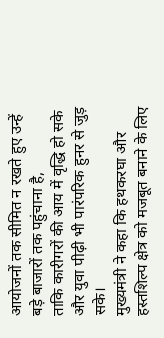आयोजनों तक सीमित न रखते हुए उन्हें बड़े बाजारों तक पहुंचाना है,
ताकि कारीगरों की आय में वृद्धि हो सके और युवा पीढ़ी भी पारंपरिक हुनर से जुड़ सके।
मुख्यमंत्री ने कहा कि हथकरघा और हस्तशिल्प क्षेत्र को मजबूत बनाने के लिए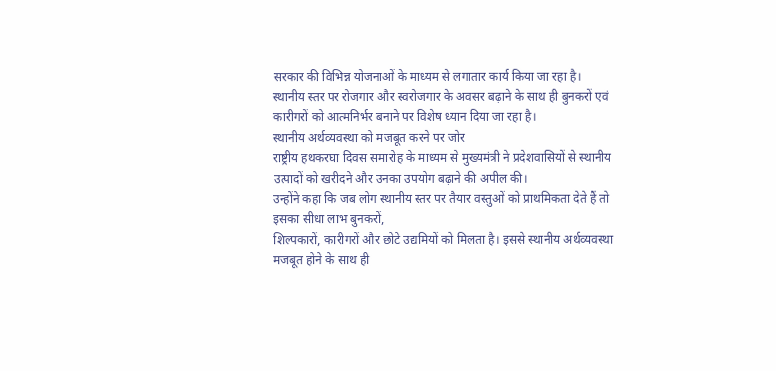सरकार की विभिन्न योजनाओं के माध्यम से लगातार कार्य किया जा रहा है।
स्थानीय स्तर पर रोजगार और स्वरोजगार के अवसर बढ़ाने के साथ ही बुनकरों एवं कारीगरों को आत्मनिर्भर बनाने पर विशेष ध्यान दिया जा रहा है।
स्थानीय अर्थव्यवस्था को मजबूत करने पर जोर
राष्ट्रीय हथकरघा दिवस समारोह के माध्यम से मुख्यमंत्री ने प्रदेशवासियों से स्थानीय उत्पादों को खरीदने और उनका उपयोग बढ़ाने की अपील की।
उन्होंने कहा कि जब लोग स्थानीय स्तर पर तैयार वस्तुओं को प्राथमिकता देते हैं तो इसका सीधा लाभ बुनकरों,
शिल्पकारों, कारीगरों और छोटे उद्यमियों को मिलता है। इससे स्थानीय अर्थव्यवस्था मजबूत होने के साथ ही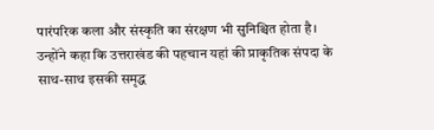पारंपरिक कला और संस्कृति का संरक्षण भी सुनिश्चित होता है।
उन्होंने कहा कि उत्तराखंड की पहचान यहां की प्राकृतिक संपदा के साथ-साथ इसकी समृद्ध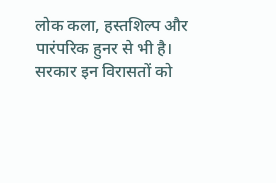लोक कला, हस्तशिल्प और पारंपरिक हुनर से भी है।
सरकार इन विरासतों को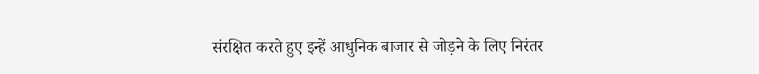संरक्षित करते हुए इन्हें आधुनिक बाजार से जोड़ने के लिए निरंतर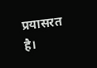प्रयासरत है।